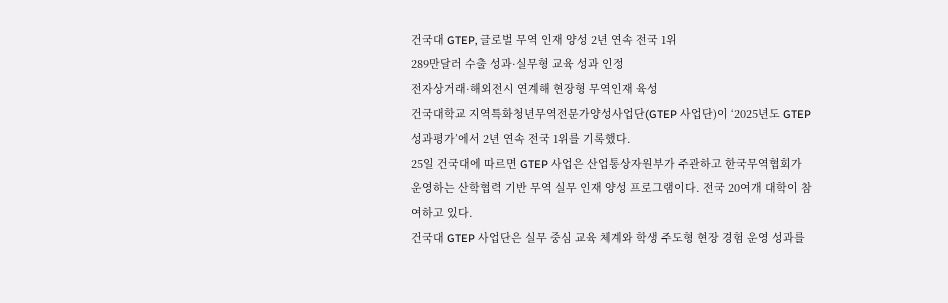건국대 GTEP, 글로벌 무역 인재 양성 2년 연속 전국 1위
289만달러 수출 성과·실무형 교육 성과 인정
전자상거래·해외전시 연계해 현장형 무역인재 육성
건국대학교 지역특화청년무역전문가양성사업단(GTEP 사업단)이 ‘2025년도 GTEP 성과평가’에서 2년 연속 전국 1위를 기록했다.
25일 건국대에 따르면 GTEP 사업은 산업통상자원부가 주관하고 한국무역협회가 운영하는 산학협력 기반 무역 실무 인재 양성 프로그램이다. 전국 20여개 대학이 참여하고 있다.
건국대 GTEP 사업단은 실무 중심 교육 체계와 학생 주도형 현장 경험 운영 성과를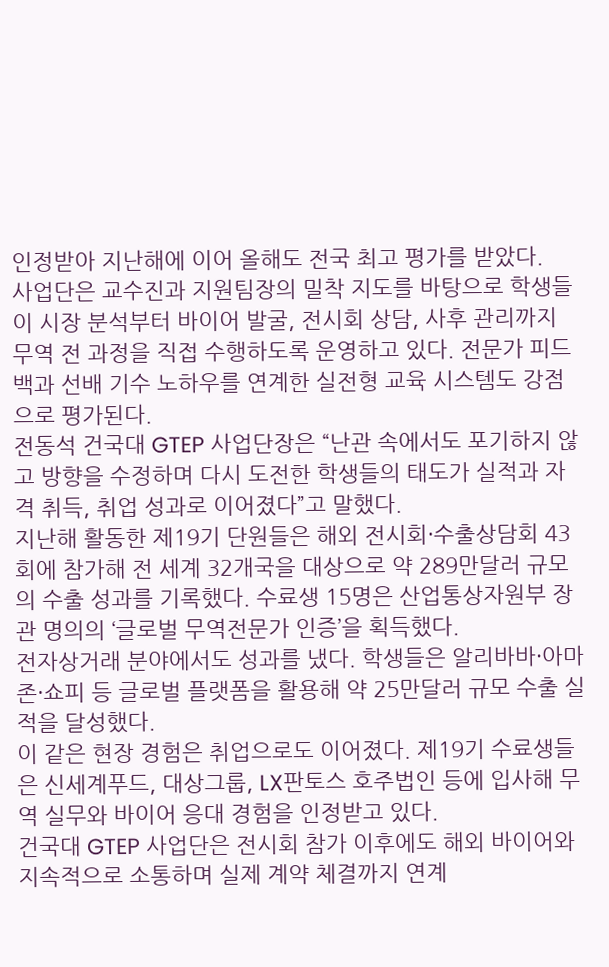인정받아 지난해에 이어 올해도 전국 최고 평가를 받았다.
사업단은 교수진과 지원팀장의 밀착 지도를 바탕으로 학생들이 시장 분석부터 바이어 발굴, 전시회 상담, 사후 관리까지 무역 전 과정을 직접 수행하도록 운영하고 있다. 전문가 피드백과 선배 기수 노하우를 연계한 실전형 교육 시스템도 강점으로 평가된다.
전동석 건국대 GTEP 사업단장은 “난관 속에서도 포기하지 않고 방향을 수정하며 다시 도전한 학생들의 태도가 실적과 자격 취득, 취업 성과로 이어졌다”고 말했다.
지난해 활동한 제19기 단원들은 해외 전시회·수출상담회 43회에 참가해 전 세계 32개국을 대상으로 약 289만달러 규모의 수출 성과를 기록했다. 수료생 15명은 산업통상자원부 장관 명의의 ‘글로벌 무역전문가 인증’을 획득했다.
전자상거래 분야에서도 성과를 냈다. 학생들은 알리바바·아마존·쇼피 등 글로벌 플랫폼을 활용해 약 25만달러 규모 수출 실적을 달성했다.
이 같은 현장 경험은 취업으로도 이어졌다. 제19기 수료생들은 신세계푸드, 대상그룹, LX판토스 호주법인 등에 입사해 무역 실무와 바이어 응대 경험을 인정받고 있다.
건국대 GTEP 사업단은 전시회 참가 이후에도 해외 바이어와 지속적으로 소통하며 실제 계약 체결까지 연계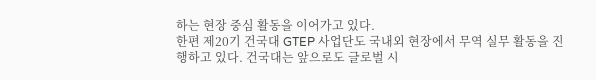하는 현장 중심 활동을 이어가고 있다.
한편 제20기 건국대 GTEP 사업단도 국내외 현장에서 무역 실무 활동을 진행하고 있다. 건국대는 앞으로도 글로벌 시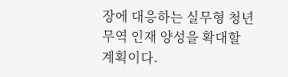장에 대응하는 실무형 청년 무역 인재 양성을 확대할 계획이다.